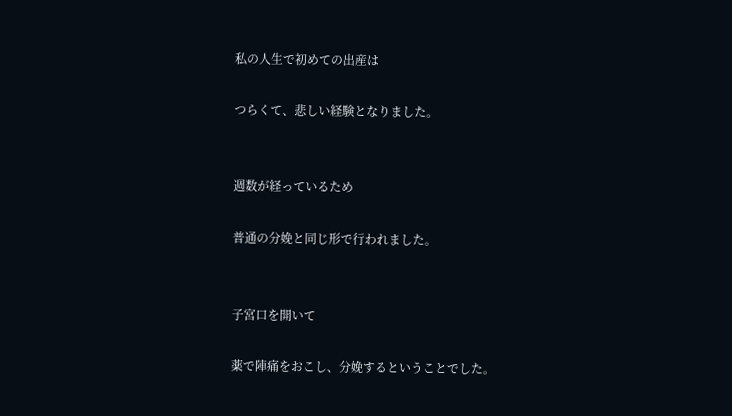私の人生で初めての出産は

つらくて、悲しい経験となりました。


週数が経っているため

普通の分娩と同じ形で行われました。


子宮口を開いて

薬で陣痛をおこし、分娩するということでした。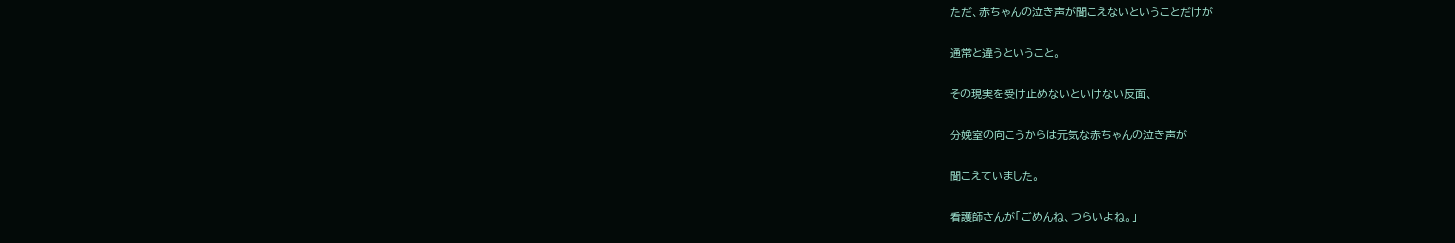ただ、赤ちゃんの泣き声が聞こえないということだけが

通常と違うということ。

その現実を受け止めないといけない反面、

分娩室の向こうからは元気な赤ちゃんの泣き声が

聞こえていました。

看護師さんが「ごめんね、つらいよね。」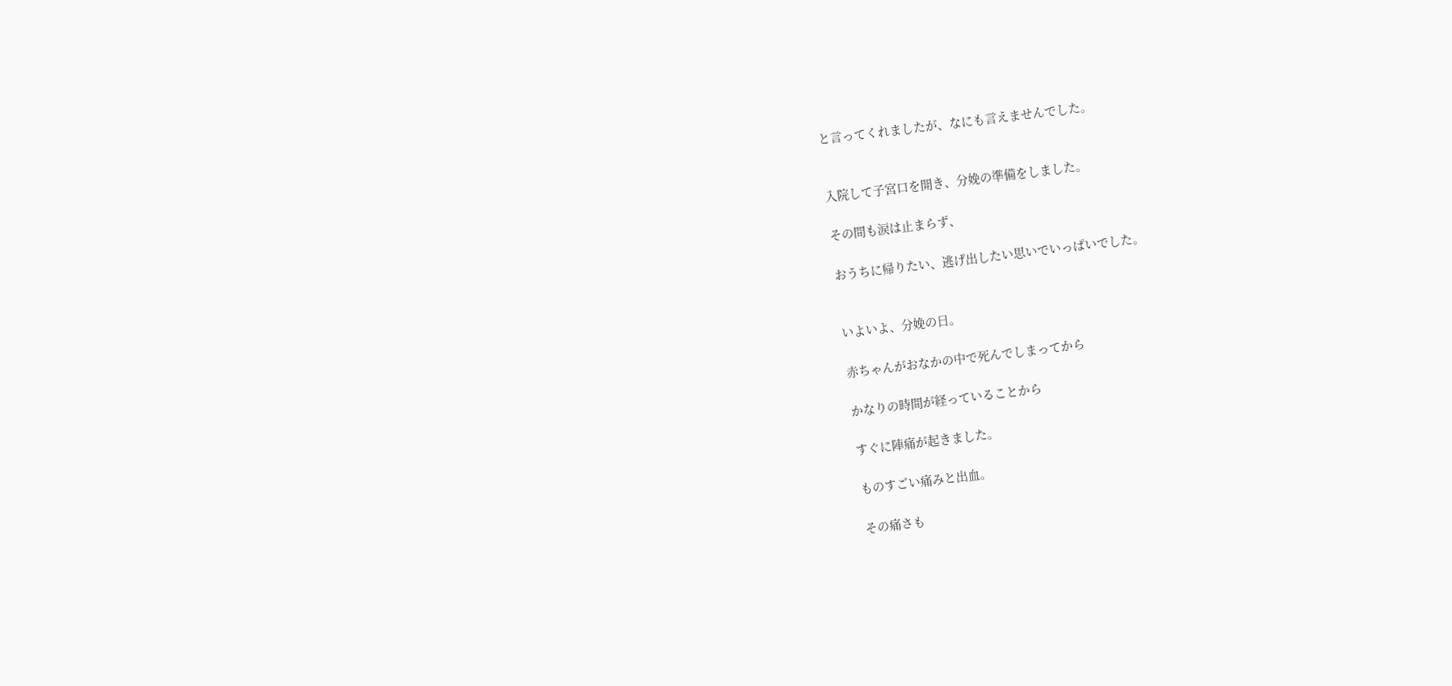と言ってくれましたが、なにも言えませんでした。


入院して子宮口を開き、分娩の準備をしました。

その間も涙は止まらず、

おうちに帰りたい、逃げ出したい思いでいっぱいでした。


いよいよ、分娩の日。

赤ちゃんがおなかの中で死んでしまってから

かなりの時間が経っていることから

すぐに陣痛が起きました。

ものすごい痛みと出血。

その痛さも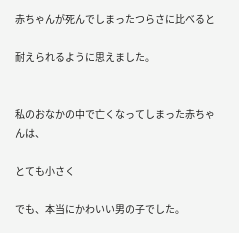赤ちゃんが死んでしまったつらさに比べると

耐えられるように思えました。


私のおなかの中で亡くなってしまった赤ちゃんは、

とても小さく

でも、本当にかわいい男の子でした。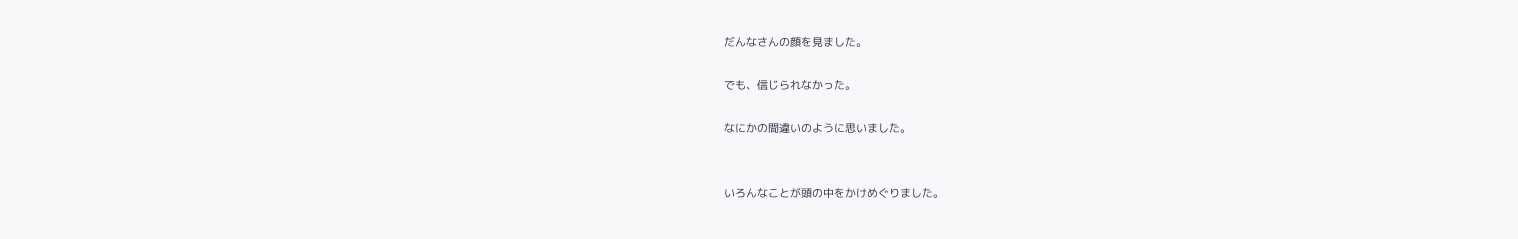だんなさんの顔を見ました。

でも、信じられなかった。

なにかの間違いのように思いました。


いろんなことが頭の中をかけめぐりました。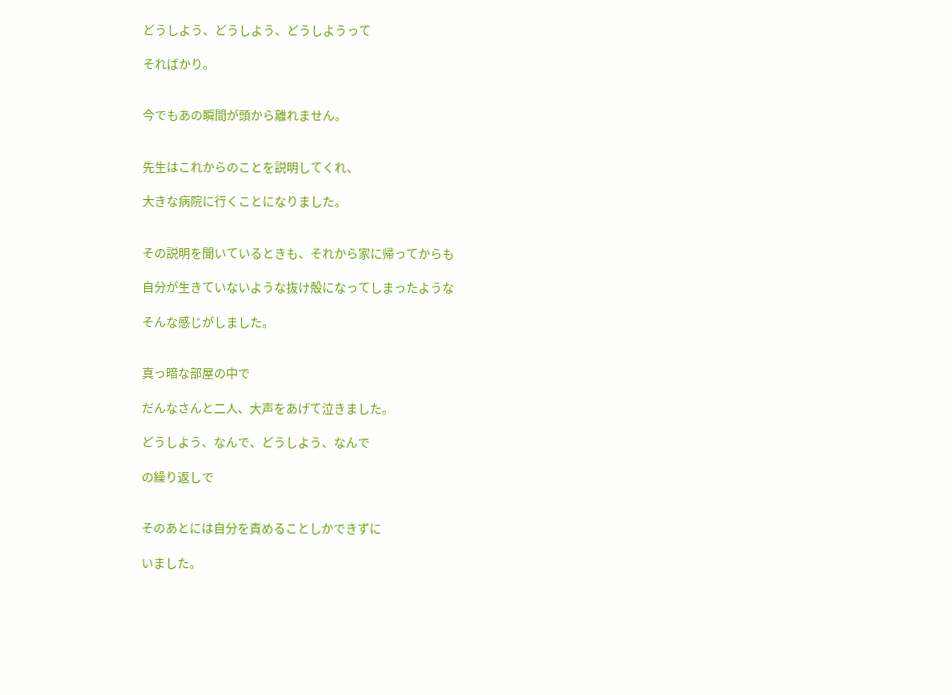どうしよう、どうしよう、どうしようって

そればかり。


今でもあの瞬間が頭から離れません。


先生はこれからのことを説明してくれ、

大きな病院に行くことになりました。


その説明を聞いているときも、それから家に帰ってからも

自分が生きていないような抜け殻になってしまったような

そんな感じがしました。


真っ暗な部屋の中で

だんなさんと二人、大声をあげて泣きました。

どうしよう、なんで、どうしよう、なんで

の繰り返しで


そのあとには自分を責めることしかできずに

いました。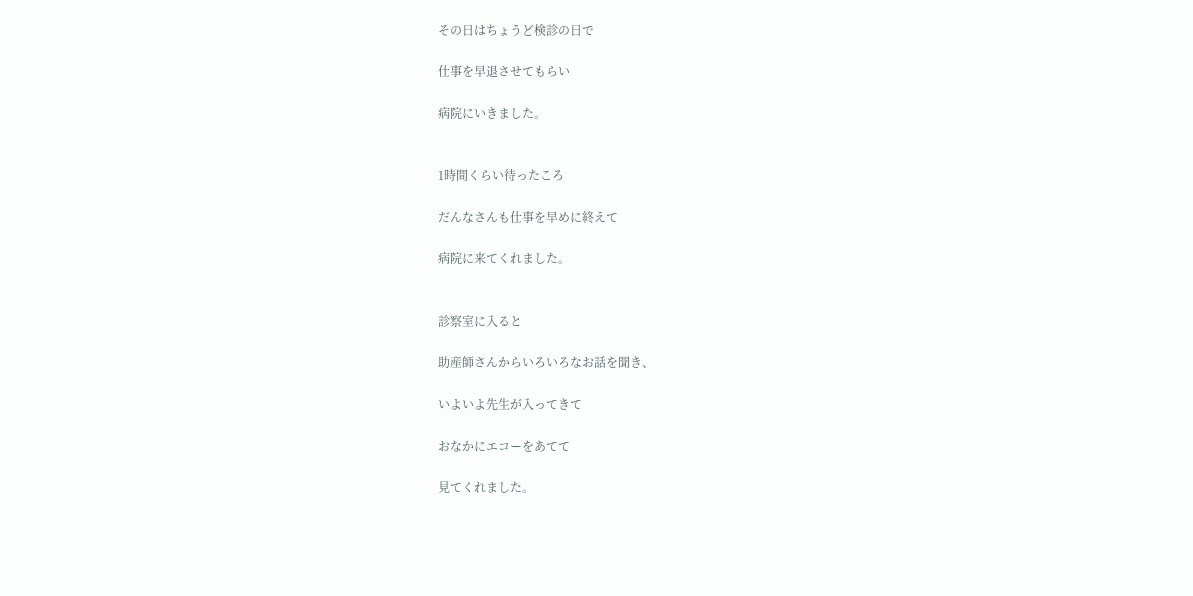その日はちょうど検診の日で

仕事を早退させてもらい

病院にいきました。


1時間くらい待ったころ

だんなさんも仕事を早めに終えて

病院に来てくれました。


診察室に入ると

助産師さんからいろいろなお話を聞き、

いよいよ先生が入ってきて

おなかにエコーをあてて

見てくれました。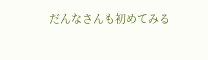だんなさんも初めてみる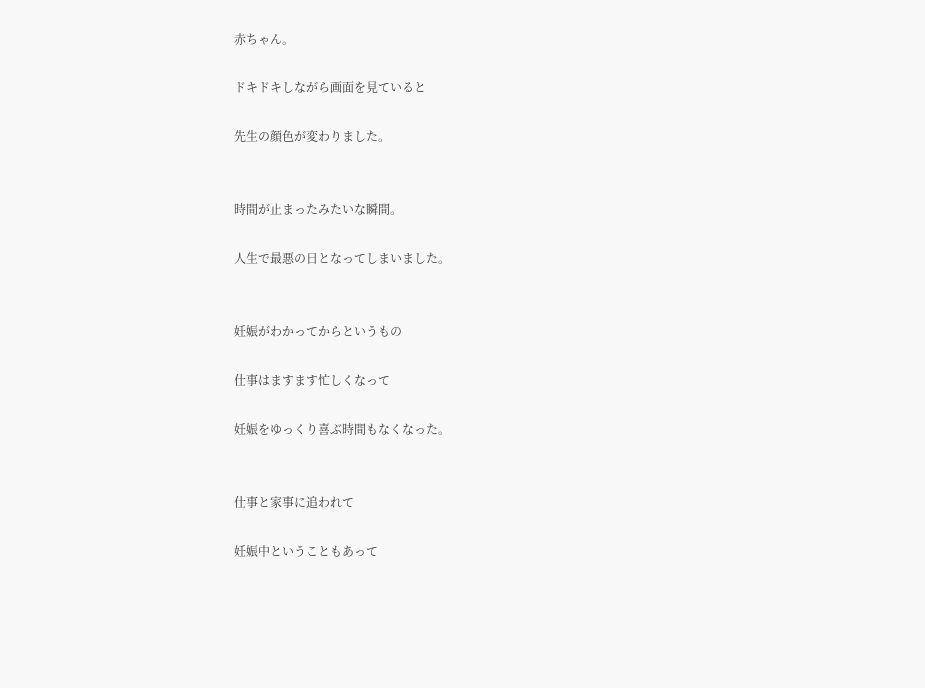赤ちゃん。

ドキドキしながら画面を見ていると

先生の顔色が変わりました。


時間が止まったみたいな瞬間。

人生で最悪の日となってしまいました。


妊娠がわかってからというもの

仕事はますます忙しくなって

妊娠をゆっくり喜ぶ時間もなくなった。


仕事と家事に追われて

妊娠中ということもあって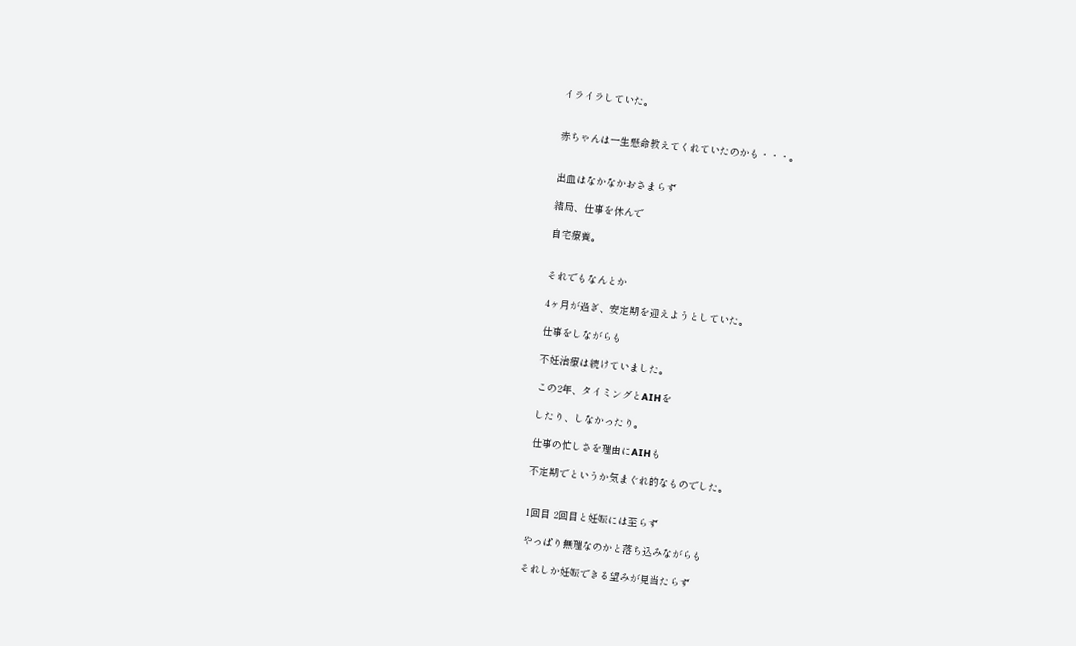イライラしていた。


赤ちゃんは一生懸命教えてくれていたのかも・・・。


出血はなかなかおさまらず

結局、仕事を休んで

自宅療養。


それでもなんとか

4ヶ月が過ぎ、安定期を迎えようとしていた。

仕事をしながらも

不妊治療は続けていました。

この2年、タイミングとAIHを

したり、しなかったり。

仕事の忙しさを理由にAIHも

不定期でというか気まぐれ的なものでした。


1回目 2回目と妊娠には至らず

やっぱり無理なのかと落ち込みながらも

それしか妊娠できる望みが見当たらず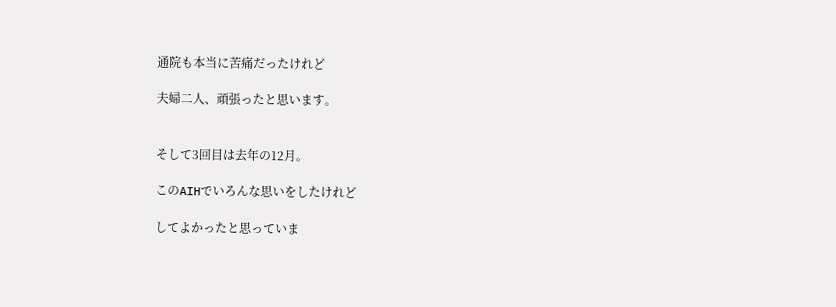通院も本当に苦痛だったけれど

夫婦二人、頑張ったと思います。


そして3回目は去年の12月。

このAIHでいろんな思いをしたけれど

してよかったと思っていま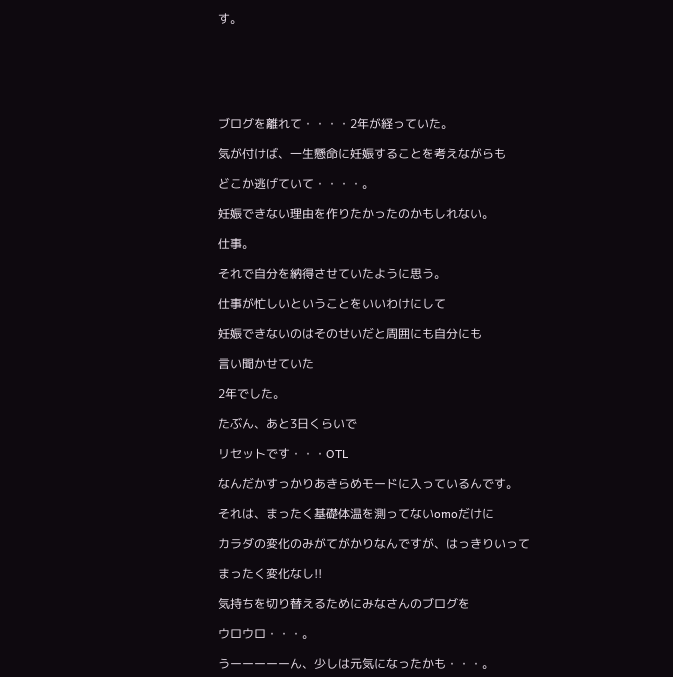す。






ブログを離れて・・・・2年が経っていた。

気が付けば、一生懸命に妊娠することを考えながらも

どこか逃げていて・・・・。

妊娠できない理由を作りたかったのかもしれない。

仕事。

それで自分を納得させていたように思う。

仕事が忙しいということをいいわけにして

妊娠できないのはそのせいだと周囲にも自分にも

言い聞かせていた

2年でした。

たぶん、あと3日くらいで

リセットです・・・OTL

なんだかすっかりあきらめモードに入っているんです。

それは、まったく基礎体温を測ってないomoだけに

カラダの変化のみがてがかりなんですが、はっきりいって

まったく変化なし!!

気持ちを切り替えるためにみなさんのブログを

ウロウロ・・・。

うーーーーーん、少しは元気になったかも・・・。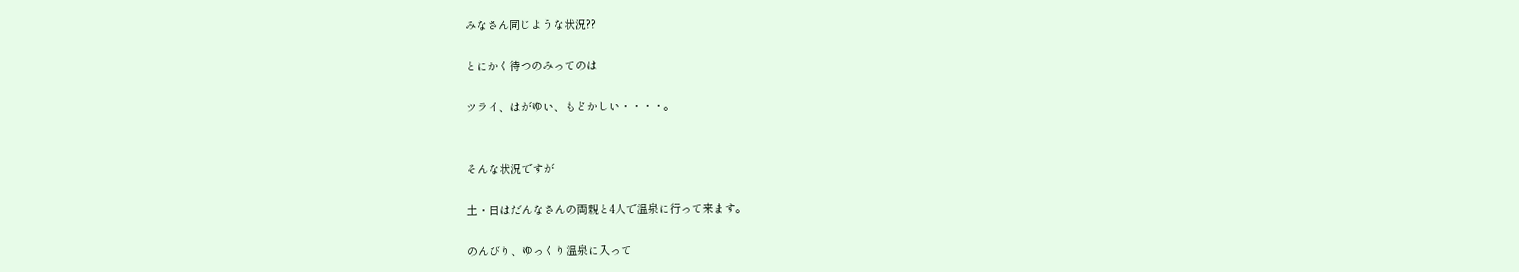みなさん同じような状況??

とにかく待つのみってのは

ツライ、はがゆい、もどかしい・・・・。


そんな状況ですが

土・日はだんなさんの両親と4人で温泉に行って来ます。

のんびり、ゆっくり温泉に入って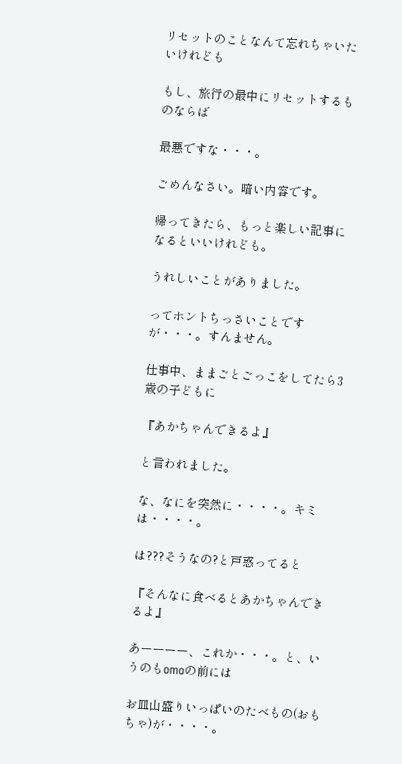リセットのことなんて忘れちゃいたいけれども

もし、旅行の最中にリセットするものならば

最悪ですな・・・。

ごめんなさい。暗い内容です。

帰ってきたら、もっと楽しい記事になるといいけれども。

うれしいことがありました。

ってホントちっさいことですが・・・。すんません。

仕事中、ままごとごっこをしてたら3歳の子どもに

『あかちゃんできるよ』

と言われました。

な、なにを突然に・・・・。キミは・・・・。

は???そうなの?と戸惑ってると

『そんなに食べるとあかちゃんできるよ』

あーーーー、これか・・・。と、いうのもomoの前には

お皿山盛りいっぱいのたべもの(おもちゃ)が・・・・。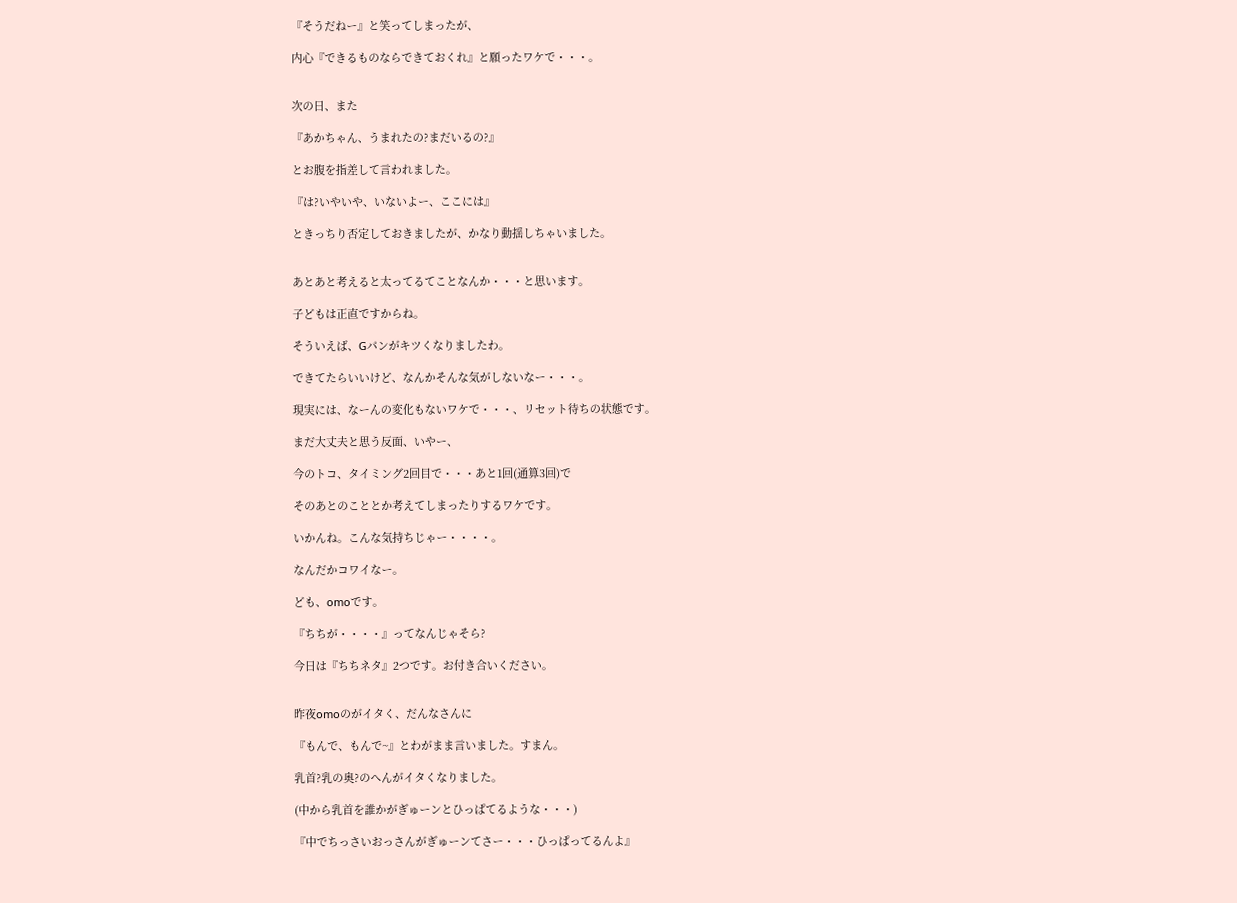『そうだねー』と笑ってしまったが、

内心『できるものならできておくれ』と願ったワケで・・・。


次の日、また

『あかちゃん、うまれたの?まだいるの?』

とお腹を指差して言われました。

『は?いやいや、いないよー、ここには』

ときっちり否定しておきましたが、かなり動揺しちゃいました。


あとあと考えると太ってるてことなんか・・・と思います。

子どもは正直ですからね。

そういえば、Gパンがキツくなりましたわ。

できてたらいいけど、なんかそんな気がしないなー・・・。

現実には、なーんの変化もないワケで・・・、リセット待ちの状態です。

まだ大丈夫と思う反面、いやー、

今のトコ、タイミング2回目で・・・あと1回(通算3回)で

そのあとのこととか考えてしまったりするワケです。

いかんね。こんな気持ちじゃー・・・・。

なんだかコワイなー。

ども、omoです。

『ちちが・・・・』ってなんじゃそら?

今日は『ちちネタ』2つです。お付き合いください。


昨夜omoのがイタく、だんなさんに

『もんで、もんで~』とわがまま言いました。すまん。

乳首?乳の奥?のへんがイタくなりました。

(中から乳首を誰かがぎゅーンとひっぱてるような・・・)

『中でちっさいおっさんがぎゅーンてさー・・・ひっぱってるんよ』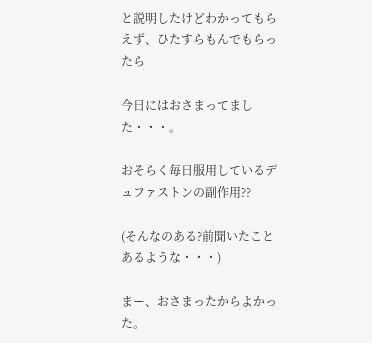と説明したけどわかってもらえず、ひたすらもんでもらったら

今日にはおさまってました・・・。

おそらく毎日服用しているデュファストンの副作用??

(そんなのある?前聞いたことあるような・・・)

まー、おさまったからよかった。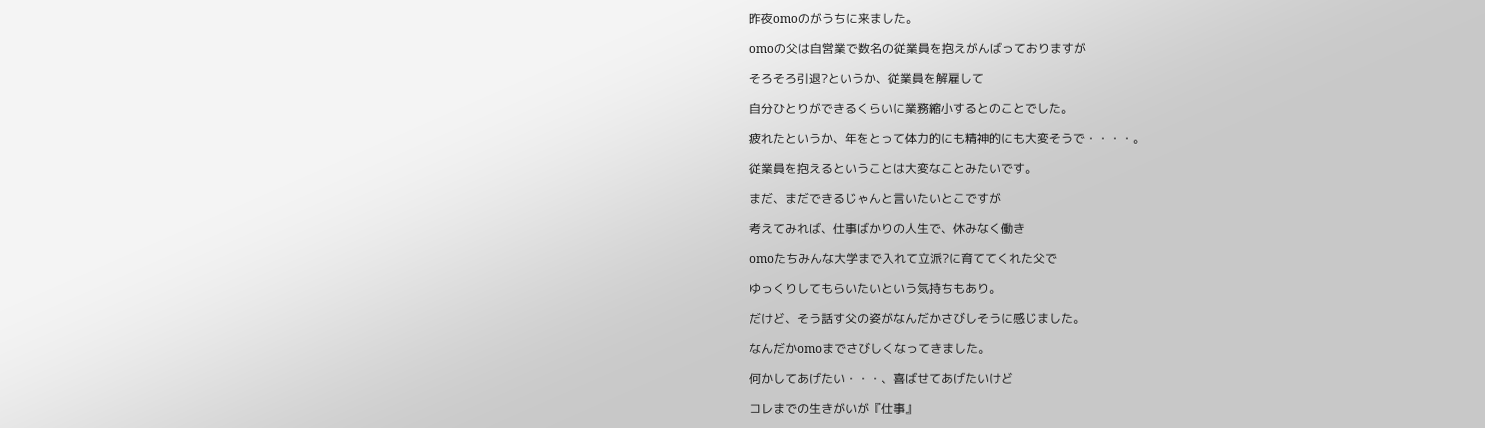昨夜omoのがうちに来ました。

omoの父は自営業で数名の従業員を抱えがんばっておりますが

そろそろ引退?というか、従業員を解雇して

自分ひとりができるくらいに業務縮小するとのことでした。

疲れたというか、年をとって体力的にも精神的にも大変そうで・・・・。

従業員を抱えるということは大変なことみたいです。

まだ、まだできるじゃんと言いたいとこですが

考えてみれば、仕事ばかりの人生で、休みなく働き

omoたちみんな大学まで入れて立派?に育ててくれた父で

ゆっくりしてもらいたいという気持ちもあり。

だけど、そう話す父の姿がなんだかさびしそうに感じました。

なんだかomoまでさびしくなってきました。

何かしてあげたい・・・、喜ばせてあげたいけど

コレまでの生きがいが『仕事』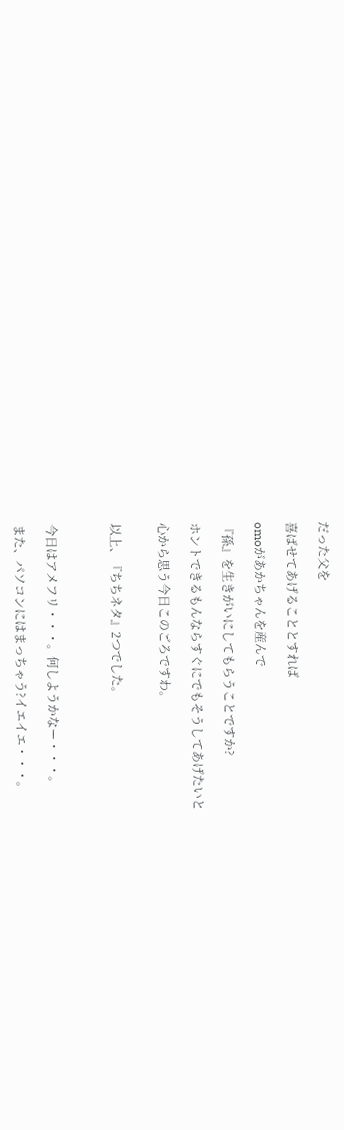だった父を

喜ばせてあげることとすれば

omoがあかちゃんを産んで

『孫』を生きがいにしてもらうことですか?

ホントできるもんならすぐにでもそうしてあげたいと

心から思う今日このごろですわ。


以上、『ちちネタ』2つでした。



今日はアメフリ・・・。何しようかなー・・・。

また、パソコンにはまっちゃう?イエイエ・・・。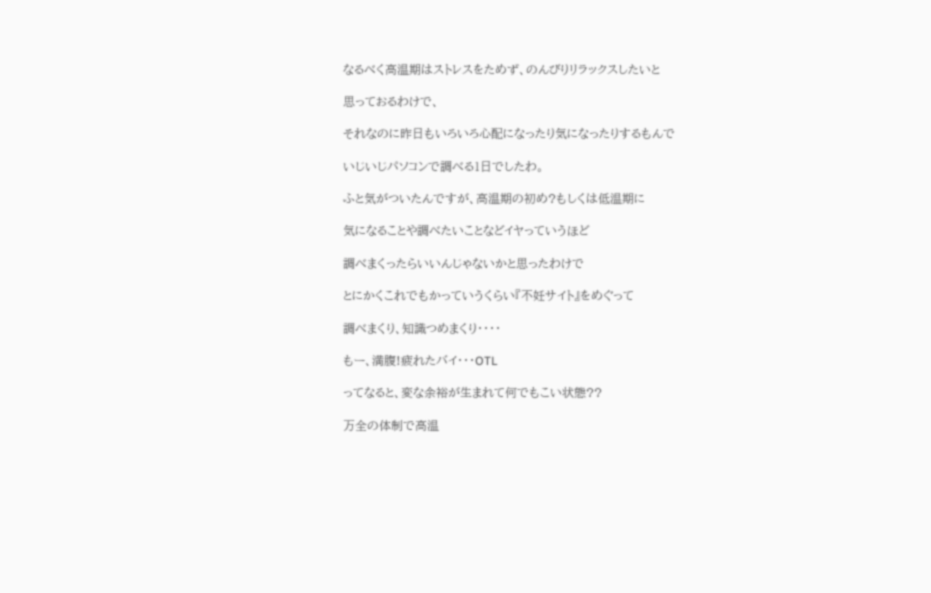なるべく高温期はストレスをためず、のんびりリラックスしたいと

思っておるわけで、

それなのに昨日もいろいろ心配になったり気になったりするもんで

いじいじパソコンで調べる1日でしたわ。

ふと気がついたんですが、高温期の初め?もしくは低温期に

気になることや調べたいことなどイヤっていうほど

調べまくったらいいんじゃないかと思ったわけで

とにかくこれでもかっていうくらい『不妊サイト』をめぐって

調べまくり、知識つめまくり・・・・

もー、満腹!疲れたバイ・・・OTL

ってなると、変な余裕が生まれて何でもこい状態??

万全の体制で高温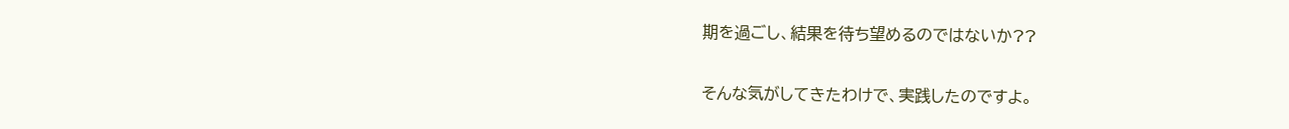期を過ごし、結果を待ち望めるのではないか??

そんな気がしてきたわけで、実践したのですよ。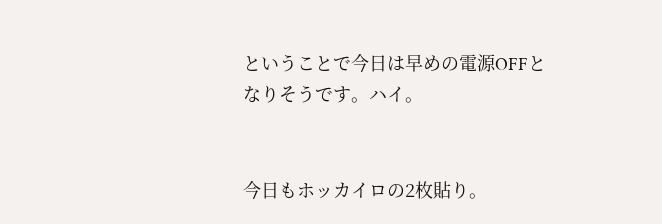ということで今日は早めの電源OFFとなりそうです。ハイ。


今日もホッカイロの2枚貼り。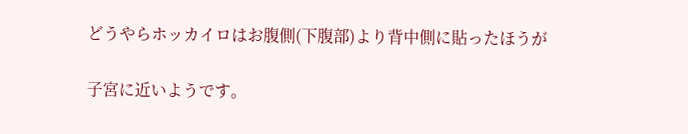どうやらホッカイロはお腹側(下腹部)より背中側に貼ったほうが

子宮に近いようです。